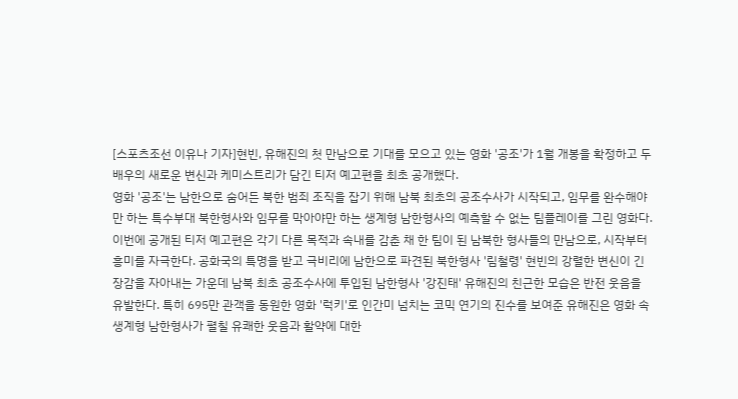[스포츠조선 이유나 기자]현빈, 유해진의 첫 만남으로 기대를 모으고 있는 영화 '공조'가 1월 개봉을 확정하고 두 배우의 새로운 변신과 케미스트리가 담긴 티저 예고편을 최초 공개했다.
영화 '공조'는 남한으로 숨어든 북한 범죄 조직을 잡기 위해 남북 최초의 공조수사가 시작되고, 임무를 완수해야만 하는 특수부대 북한형사와 임무를 막아야만 하는 생계형 남한형사의 예측할 수 없는 팀플레이를 그린 영화다.
이번에 공개된 티저 예고편은 각기 다른 목적과 속내를 감춘 채 한 팀이 된 남북한 형사들의 만남으로, 시작부터 흥미를 자극한다. 공화국의 특명을 받고 극비리에 남한으로 파견된 북한형사 '림철령' 현빈의 강렬한 변신이 긴장감을 자아내는 가운데 남북 최초 공조수사에 투입된 남한형사 '강진태' 유해진의 친근한 모습은 반전 웃음을 유발한다. 특히 695만 관객을 동원한 영화 '럭키'로 인간미 넘치는 코믹 연기의 진수를 보여준 유해진은 영화 속 생계형 남한형사가 펼칠 유쾌한 웃음과 활약에 대한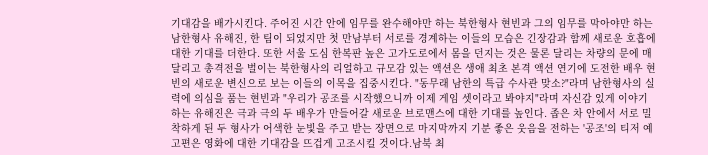기대감을 배가시킨다. 주어진 시간 안에 임무를 완수해야만 하는 북한형사 현빈과 그의 임무를 막아야만 하는 남한형사 유해진, 한 팀이 되었지만 첫 만남부터 서로를 경계하는 이들의 모습은 긴장감과 함께 새로운 호흡에 대한 기대를 더한다. 또한 서울 도심 한복판 높은 고가도로에서 몸을 던지는 것은 물론 달리는 차량의 문에 매달리고 총격전을 벌이는 북한형사의 리얼하고 규모감 있는 액션은 생애 최초 본격 액션 연기에 도전한 배우 현빈의 새로운 변신으로 보는 이들의 이목을 집중시킨다. "동무래 남한의 특급 수사관 맞소?"라며 남한형사의 실력에 의심을 품는 현빈과 "우리가 공조를 시작했으니까 이제 게임 셋이라고 봐야지"라며 자신감 있게 이야기하는 유해진은 극과 극의 두 배우가 만들어갈 새로운 브로맨스에 대한 기대를 높인다. 좁은 차 안에서 서로 밀착하게 된 두 형사가 어색한 눈빛을 주고 받는 장면으로 마지막까지 기분 좋은 웃음을 전하는 '공조'의 티저 예고편은 영화에 대한 기대감을 뜨겁게 고조시킬 것이다.남북 최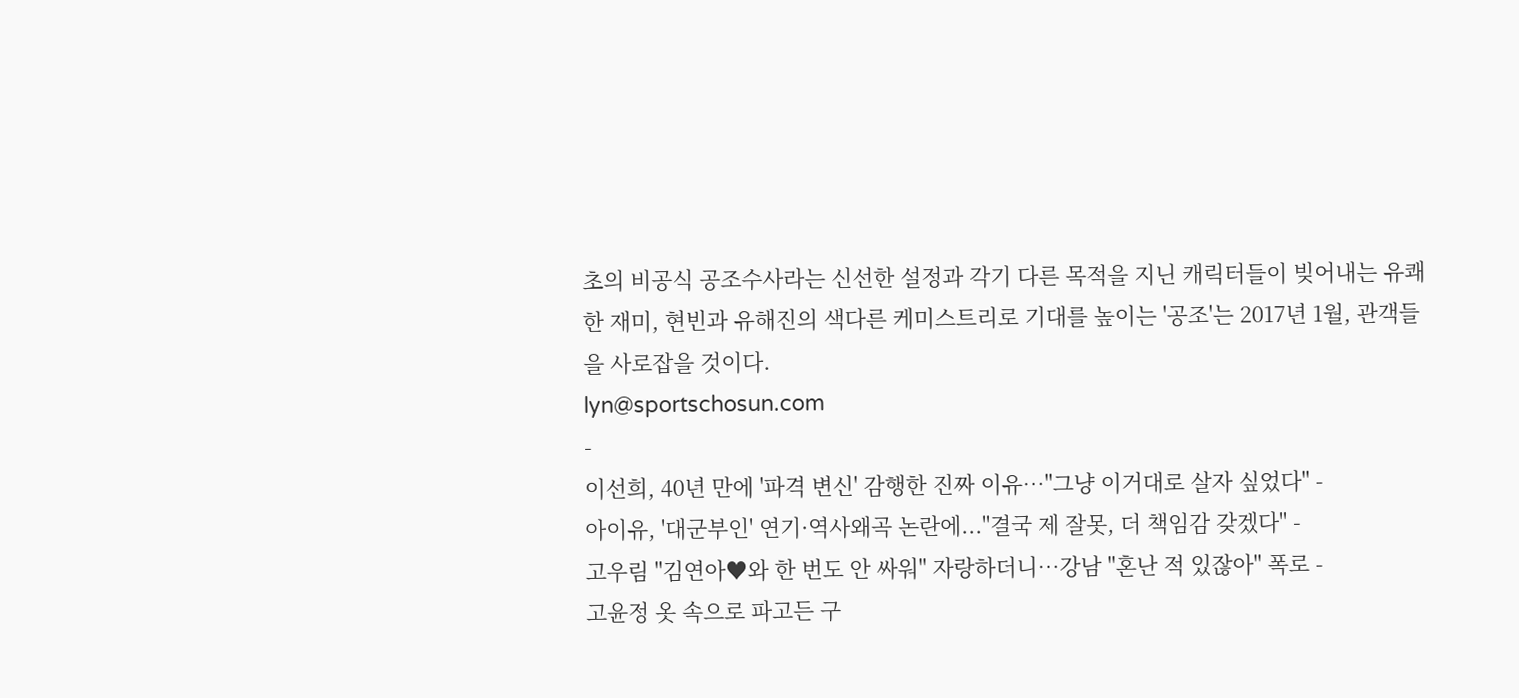초의 비공식 공조수사라는 신선한 설정과 각기 다른 목적을 지닌 캐릭터들이 빚어내는 유쾌한 재미, 현빈과 유해진의 색다른 케미스트리로 기대를 높이는 '공조'는 2017년 1월, 관객들을 사로잡을 것이다.
lyn@sportschosun.com
-
이선희, 40년 만에 '파격 변신' 감행한 진짜 이유…"그냥 이거대로 살자 싶었다" -
아이유, '대군부인' 연기·역사왜곡 논란에..."결국 제 잘못, 더 책임감 갖겠다" -
고우림 "김연아♥와 한 번도 안 싸워" 자랑하더니…강남 "혼난 적 있잖아" 폭로 -
고윤정 옷 속으로 파고든 구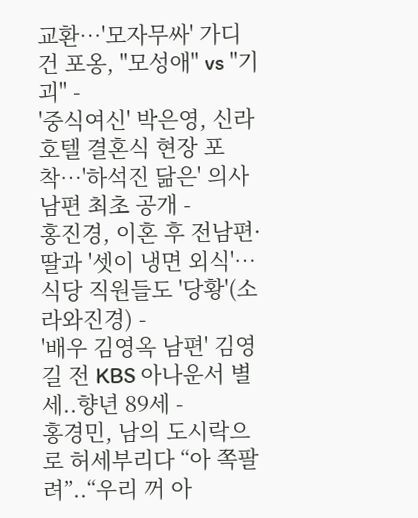교환…'모자무싸' 가디건 포옹, "모성애" vs "기괴" -
'중식여신' 박은영, 신라호텔 결혼식 현장 포착…'하석진 닮은' 의사 남편 최초 공개 -
홍진경, 이혼 후 전남편·딸과 '셋이 냉면 외식'…식당 직원들도 '당황'(소라와진경) -
'배우 김영옥 남편' 김영길 전 KBS 아나운서 별세..향년 89세 -
홍경민, 남의 도시락으로 허세부리다 “아 쪽팔려”..“우리 꺼 아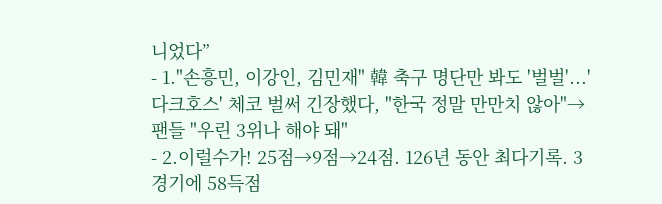니었다”
- 1."손흥민, 이강인, 김민재" 韓 축구 명단만 봐도 '벌벌'...'다크호스' 체코 벌써 긴장했다, "한국 정말 만만치 않아"→팬들 "우린 3위나 해야 돼"
- 2.이럴수가! 25점→9점→24점. 126년 동안 최다기록. 3경기에 58득점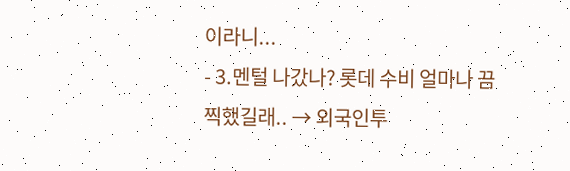이라니...
- 3.멘털 나갔나? 롯데 수비 얼마나 끔찍했길래.. → 외국인투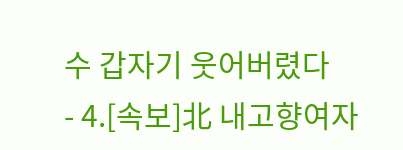수 갑자기 웃어버렸다
- 4.[속보]北 내고향여자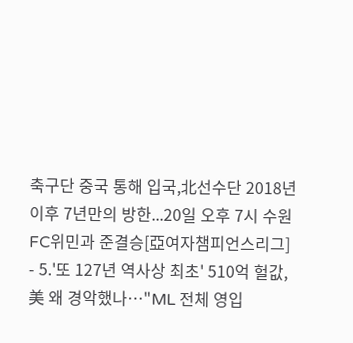축구단 중국 통해 입국,北선수단 2018년 이후 7년만의 방한...20일 오후 7시 수원FC위민과 준결승[亞여자챔피언스리그]
- 5.'또 127년 역사상 최초' 510억 헐값, 美 왜 경악했나…"ML 전체 영입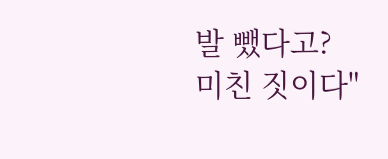발 뺐다고? 미친 짓이다"